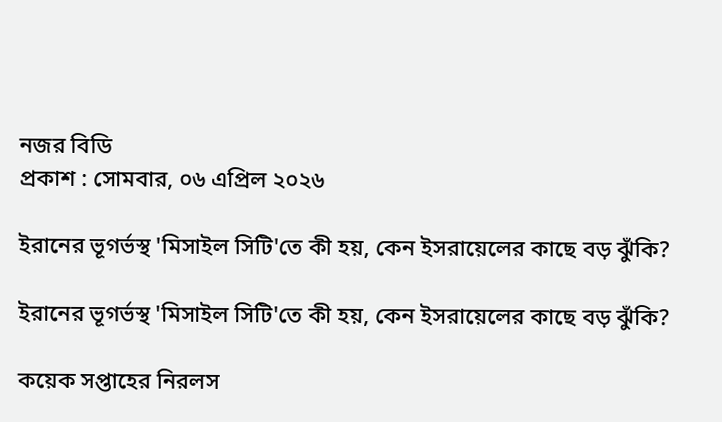নজর বিডি
প্রকাশ : সোমবার, ০৬ এপ্রিল ২০২৬

ইরানের ভূগর্ভস্থ 'মিসাইল সিটি'তে কী হয়, কেন ইসরায়েলের কাছে বড় ঝুঁকি?

ইরানের ভূগর্ভস্থ 'মিসাইল সিটি'তে কী হয়, কেন ইসরায়েলের কাছে বড় ঝুঁকি?

কয়েক সপ্তাহের নিরলস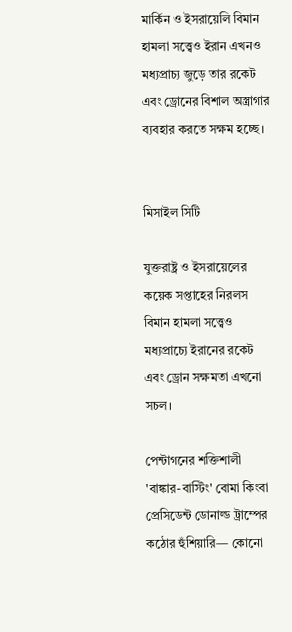মার্কিন ও ইসরায়েলি বিমান হামলা সত্ত্বেও ইরান এখনও মধ্যপ্রাচ্য জুড়ে তার রকেট এবং ড্রোনের বিশাল অস্ত্রাগার ব্যবহার করতে সক্ষম হচ্ছে।


মিসাইল সিটি

যুক্তরাষ্ট্র ও ইসরায়েলের কয়েক সপ্তাহের নিরলস বিমান হামলা সত্ত্বেও মধ্যপ্রাচ্যে ইরানের রকেট এবং ড্রোন সক্ষমতা এখনো সচল।

পেন্টাগনের শক্তিশালী 'বাঙ্কার-বাস্টিং' বোমা কিংবা প্রেসিডেন্ট ডোনাল্ড ট্রাম্পের কঠোর হুঁশিয়ারি— কোনো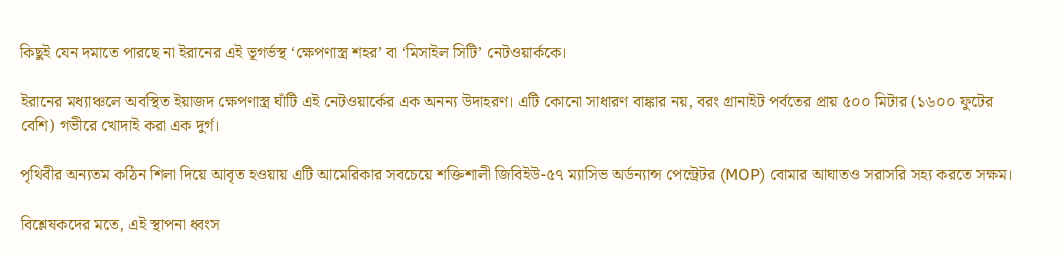কিছুই যেন দমাতে পারছে না ইরানের এই ভূগর্ভস্থ ‘ক্ষেপণাস্ত্র শহর’ বা ‘মিসাইল সিটি’ নেটওয়ার্ককে।

ইরানের মধ্যাঞ্চলে অবস্থিত ইয়াজদ ক্ষেপণাস্ত্র ঘাঁটি এই নেটওয়ার্কের এক অনন্য উদাহরণ। এটি কোনো সাধারণ বাঙ্কার নয়, বরং গ্রানাইট পর্বতের প্রায় ৫০০ মিটার (১৬০০ ফুটের বেশি) গভীরে খোদাই করা এক দুর্গ।

পৃথিবীর অন্যতম কঠিন শিলা দিয়ে আবৃত হওয়ায় এটি আমেরিকার সবচেয়ে শক্তিশালী জিবিইউ-৫৭ ম্যাসিভ অর্ডন্যান্স পেন্ট্রেটর (MOP) বোমার আঘাতও সরাসরি সহ্য করতে সক্ষম।

বিশ্লেষকদের মতে, এই স্থাপনা ধ্বংস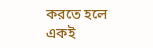করতে হলে একই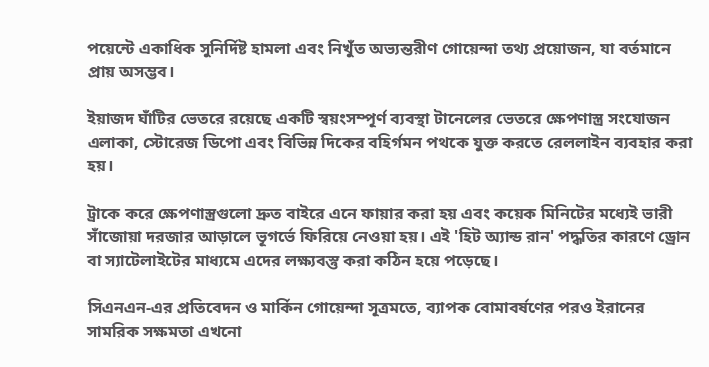পয়েন্টে একাধিক সুনির্দিষ্ট হামলা এবং নিখুঁত অভ্যন্তরীণ গোয়েন্দা তথ্য প্রয়োজন, যা বর্তমানে প্রায় অসম্ভব।

ইয়াজদ ঘাঁটির ভেতরে রয়েছে একটি স্বয়ংসম্পূর্ণ ব্যবস্থা টানেলের ভেতরে ক্ষেপণাস্ত্র সংযোজন এলাকা, স্টোরেজ ডিপো এবং বিভিন্ন দিকের বহির্গমন পথকে যুক্ত করতে রেললাইন ব্যবহার করা হয়।

ট্রাকে করে ক্ষেপণাস্ত্রগুলো দ্রুত বাইরে এনে ফায়ার করা হয় এবং কয়েক মিনিটের মধ্যেই ভারী সাঁজোয়া দরজার আড়ালে ভূগর্ভে ফিরিয়ে নেওয়া হয়। এই 'হিট অ্যান্ড রান' পদ্ধতির কারণে ড্রোন বা স্যাটেলাইটের মাধ্যমে এদের লক্ষ্যবস্তু করা কঠিন হয়ে পড়েছে।

সিএনএন-এর প্রতিবেদন ও মার্কিন গোয়েন্দা সূত্রমতে, ব্যাপক বোমাবর্ষণের পরও ইরানের সামরিক সক্ষমতা এখনো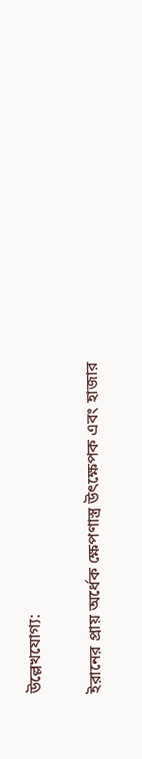উল্লেখযোগ্য:

ইরানের প্রায় অর্ধেক ক্ষেপণাস্ত্র উৎক্ষেপক এবং হাজার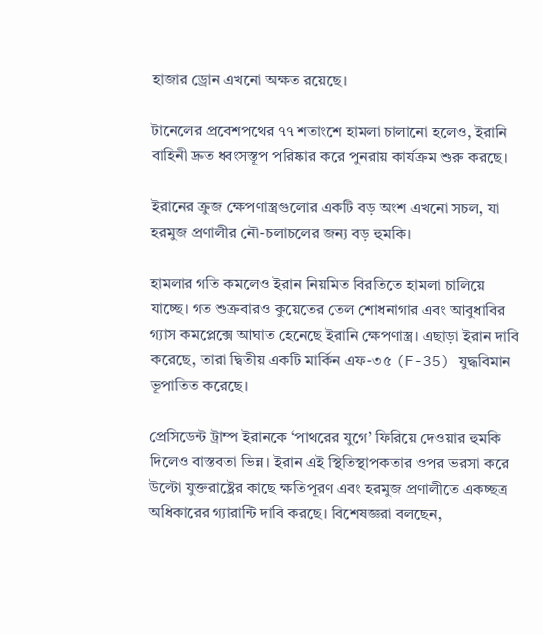হাজার ড্রোন এখনো অক্ষত রয়েছে।

টানেলের প্রবেশপথের ৭৭ শতাংশে হামলা চালানো হলেও, ইরানি বাহিনী দ্রুত ধ্বংসস্তূপ পরিষ্কার করে পুনরায় কার্যক্রম শুরু করছে।

ইরানের ক্রুজ ক্ষেপণাস্ত্রগুলোর একটি বড় অংশ এখনো সচল, যা হরমুজ প্রণালীর নৌ-চলাচলের জন্য বড় হুমকি।

হামলার গতি কমলেও ইরান নিয়মিত বিরতিতে হামলা চালিয়ে যাচ্ছে। গত শুক্রবারও কুয়েতের তেল শোধনাগার এবং আবুধাবির গ্যাস কমপ্লেক্সে আঘাত হেনেছে ইরানি ক্ষেপণাস্ত্র। এছাড়া ইরান দাবি করেছে, তারা দ্বিতীয় একটি মার্কিন এফ-৩৫ (F-35) যুদ্ধবিমান ভূপাতিত করেছে।

প্রেসিডেন্ট ট্রাম্প ইরানকে ‘পাথরের যুগে’ ফিরিয়ে দেওয়ার হুমকি দিলেও বাস্তবতা ভিন্ন। ইরান এই স্থিতিস্থাপকতার ওপর ভরসা করে উল্টো যুক্তরাষ্ট্রের কাছে ক্ষতিপূরণ এবং হরমুজ প্রণালীতে একচ্ছত্র অধিকারের গ্যারান্টি দাবি করছে। বিশেষজ্ঞরা বলছেন,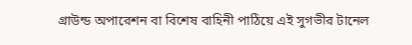গ্রাউন্ড অপারেশন বা বিশেষ বাহিনী পাঠিয়ে এই সুগভীর টানেল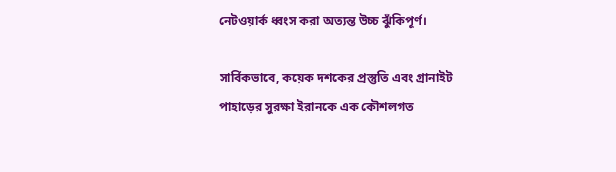নেটওয়ার্ক ধ্বংস করা অত্যন্ত উচ্চ ঝুঁকিপূর্ণ।

সার্বিকভাবে, কয়েক দশকের প্রস্তুতি এবং গ্রানাইট পাহাড়ের সুরক্ষা ইরানকে এক কৌশলগত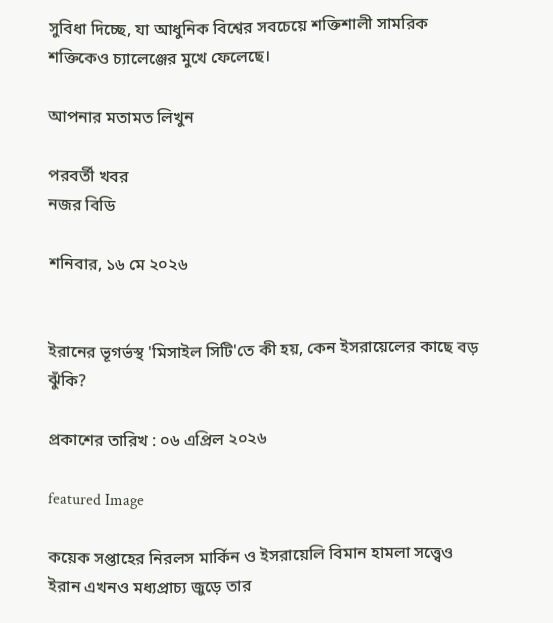সুবিধা দিচ্ছে, যা আধুনিক বিশ্বের সবচেয়ে শক্তিশালী সামরিক শক্তিকেও চ্যালেঞ্জের মুখে ফেলেছে।

আপনার মতামত লিখুন

পরবর্তী খবর
নজর বিডি

শনিবার, ১৬ মে ২০২৬


ইরানের ভূগর্ভস্থ 'মিসাইল সিটি'তে কী হয়, কেন ইসরায়েলের কাছে বড় ঝুঁকি?

প্রকাশের তারিখ : ০৬ এপ্রিল ২০২৬

featured Image

কয়েক সপ্তাহের নিরলস মার্কিন ও ইসরায়েলি বিমান হামলা সত্ত্বেও ইরান এখনও মধ্যপ্রাচ্য জুড়ে তার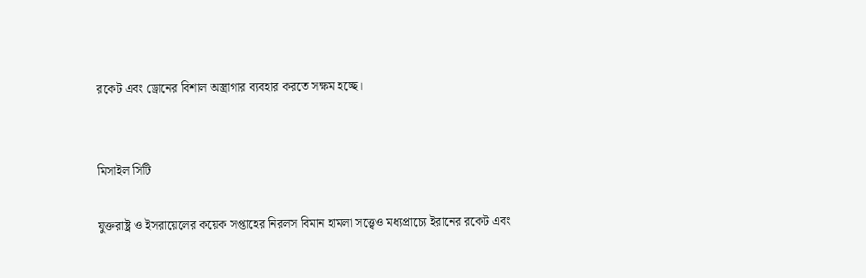রকেট এবং ড্রোনের বিশাল অস্ত্রাগার ব্যবহার করতে সক্ষম হচ্ছে।


মিসাইল সিটি

যুক্তরাষ্ট্র ও ইসরায়েলের কয়েক সপ্তাহের নিরলস বিমান হামলা সত্ত্বেও মধ্যপ্রাচ্যে ইরানের রকেট এবং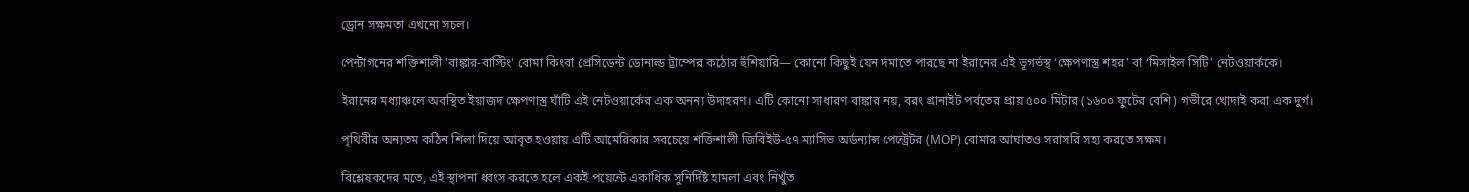ড্রোন সক্ষমতা এখনো সচল।

পেন্টাগনের শক্তিশালী 'বাঙ্কার-বাস্টিং' বোমা কিংবা প্রেসিডেন্ট ডোনাল্ড ট্রাম্পের কঠোর হুঁশিয়ারি— কোনো কিছুই যেন দমাতে পারছে না ইরানের এই ভূগর্ভস্থ ‘ক্ষেপণাস্ত্র শহর’ বা ‘মিসাইল সিটি’ নেটওয়ার্ককে।

ইরানের মধ্যাঞ্চলে অবস্থিত ইয়াজদ ক্ষেপণাস্ত্র ঘাঁটি এই নেটওয়ার্কের এক অনন্য উদাহরণ। এটি কোনো সাধারণ বাঙ্কার নয়, বরং গ্রানাইট পর্বতের প্রায় ৫০০ মিটার (১৬০০ ফুটের বেশি) গভীরে খোদাই করা এক দুর্গ।

পৃথিবীর অন্যতম কঠিন শিলা দিয়ে আবৃত হওয়ায় এটি আমেরিকার সবচেয়ে শক্তিশালী জিবিইউ-৫৭ ম্যাসিভ অর্ডন্যান্স পেন্ট্রেটর (MOP) বোমার আঘাতও সরাসরি সহ্য করতে সক্ষম।

বিশ্লেষকদের মতে, এই স্থাপনা ধ্বংস করতে হলে একই পয়েন্টে একাধিক সুনির্দিষ্ট হামলা এবং নিখুঁত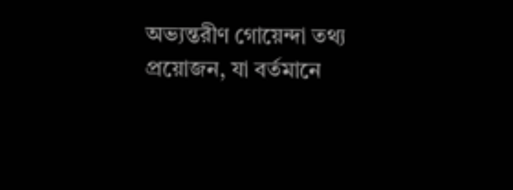অভ্যন্তরীণ গোয়েন্দা তথ্য প্রয়োজন, যা বর্তমানে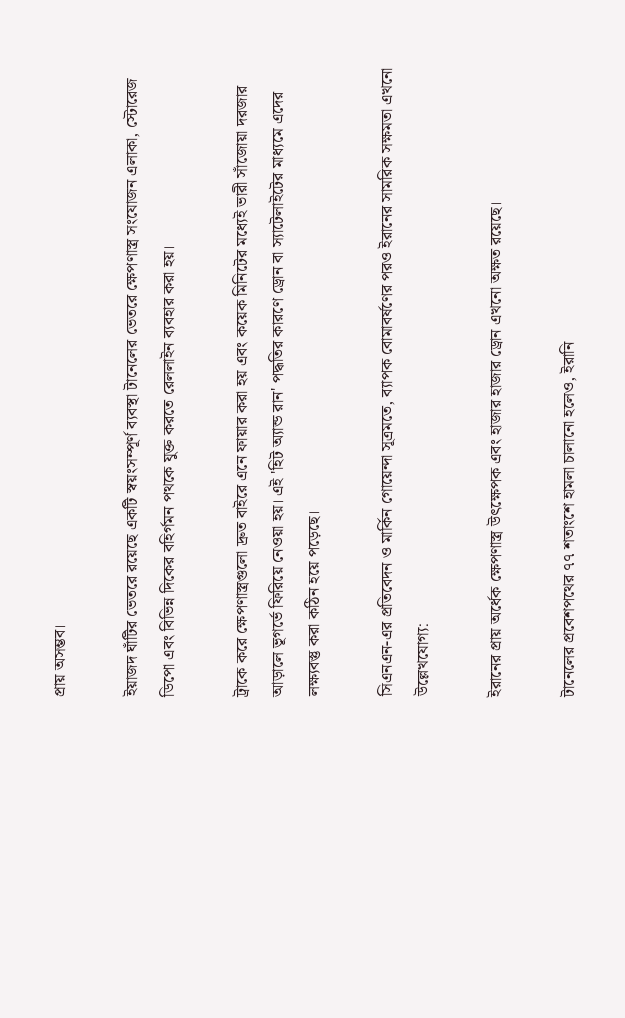প্রায় অসম্ভব।

ইয়াজদ ঘাঁটির ভেতরে রয়েছে একটি স্বয়ংসম্পূর্ণ ব্যবস্থা টানেলের ভেতরে ক্ষেপণাস্ত্র সংযোজন এলাকা, স্টোরেজ ডিপো এবং বিভিন্ন দিকের বহির্গমন পথকে যুক্ত করতে রেললাইন ব্যবহার করা হয়।

ট্রাকে করে ক্ষেপণাস্ত্রগুলো দ্রুত বাইরে এনে ফায়ার করা হয় এবং কয়েক মিনিটের মধ্যেই ভারী সাঁজোয়া দরজার আড়ালে ভূগর্ভে ফিরিয়ে নেওয়া হয়। এই 'হিট অ্যান্ড রান' পদ্ধতির কারণে ড্রোন বা স্যাটেলাইটের মাধ্যমে এদের লক্ষ্যবস্তু করা কঠিন হয়ে পড়েছে।

সিএনএন-এর প্রতিবেদন ও মার্কিন গোয়েন্দা সূত্রমতে, ব্যাপক বোমাবর্ষণের পরও ইরানের সামরিক সক্ষমতা এখনো উল্লেখযোগ্য:

ইরানের প্রায় অর্ধেক ক্ষেপণাস্ত্র উৎক্ষেপক এবং হাজার হাজার ড্রোন এখনো অক্ষত রয়েছে।

টানেলের প্রবেশপথের ৭৭ শতাংশে হামলা চালানো হলেও, ইরানি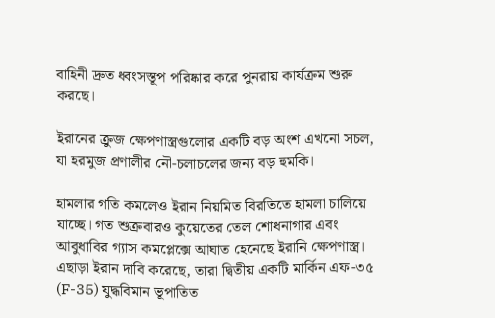বাহিনী দ্রুত ধ্বংসস্তূপ পরিষ্কার করে পুনরায় কার্যক্রম শুরু করছে।

ইরানের ক্রুজ ক্ষেপণাস্ত্রগুলোর একটি বড় অংশ এখনো সচল, যা হরমুজ প্রণালীর নৌ-চলাচলের জন্য বড় হুমকি।

হামলার গতি কমলেও ইরান নিয়মিত বিরতিতে হামলা চালিয়ে যাচ্ছে। গত শুক্রবারও কুয়েতের তেল শোধনাগার এবং আবুধাবির গ্যাস কমপ্লেক্সে আঘাত হেনেছে ইরানি ক্ষেপণাস্ত্র। এছাড়া ইরান দাবি করেছে, তারা দ্বিতীয় একটি মার্কিন এফ-৩৫ (F-35) যুদ্ধবিমান ভূপাতিত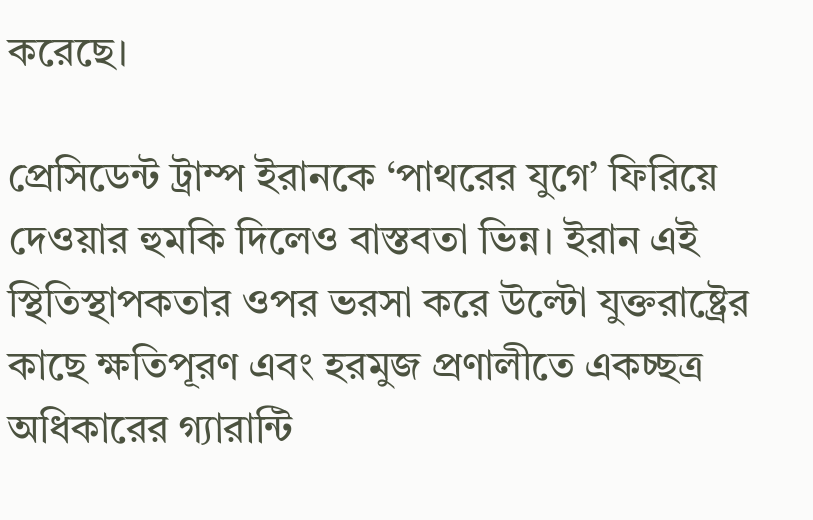করেছে।

প্রেসিডেন্ট ট্রাম্প ইরানকে ‘পাথরের যুগে’ ফিরিয়ে দেওয়ার হুমকি দিলেও বাস্তবতা ভিন্ন। ইরান এই স্থিতিস্থাপকতার ওপর ভরসা করে উল্টো যুক্তরাষ্ট্রের কাছে ক্ষতিপূরণ এবং হরমুজ প্রণালীতে একচ্ছত্র অধিকারের গ্যারান্টি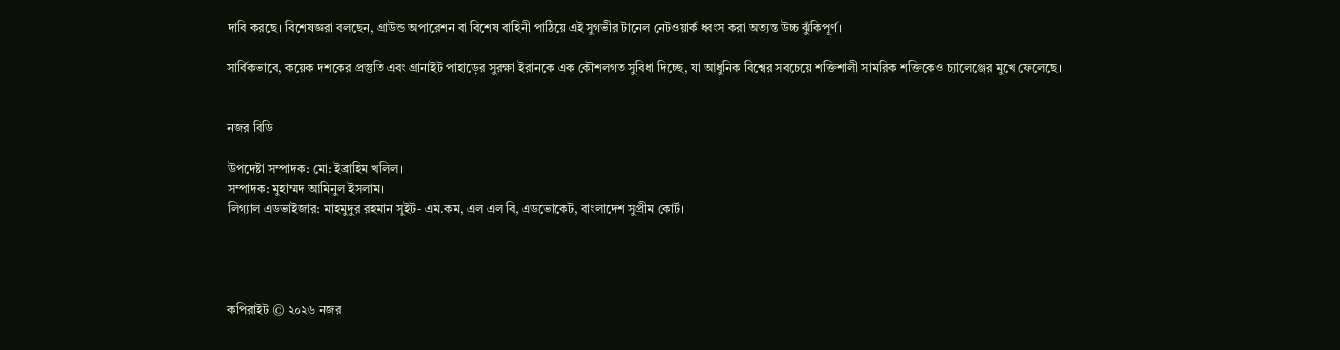দাবি করছে। বিশেষজ্ঞরা বলছেন, গ্রাউন্ড অপারেশন বা বিশেষ বাহিনী পাঠিয়ে এই সুগভীর টানেল নেটওয়ার্ক ধ্বংস করা অত্যন্ত উচ্চ ঝুঁকিপূর্ণ।

সার্বিকভাবে, কয়েক দশকের প্রস্তুতি এবং গ্রানাইট পাহাড়ের সুরক্ষা ইরানকে এক কৌশলগত সুবিধা দিচ্ছে, যা আধুনিক বিশ্বের সবচেয়ে শক্তিশালী সামরিক শক্তিকেও চ্যালেঞ্জের মুখে ফেলেছে।


নজর বিডি

উপদেষ্টা সম্পাদক: মো: ইব্রাহিম খলিল।
সম্পাদক: মুহাম্মদ আমিনুল ইসলাম।
লিগ্যাল এডভাইজার: মাহমুদুর রহমান সুইট- এম.কম, এল এল বি, এডভোকেট, বাংলাদেশ সুপ্রীম কোর্ট।




কপিরাইট © ২০২৬ নজর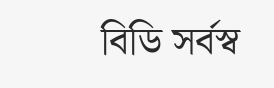বিডি সর্বস্ব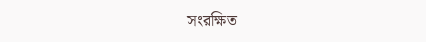সংরক্ষিত